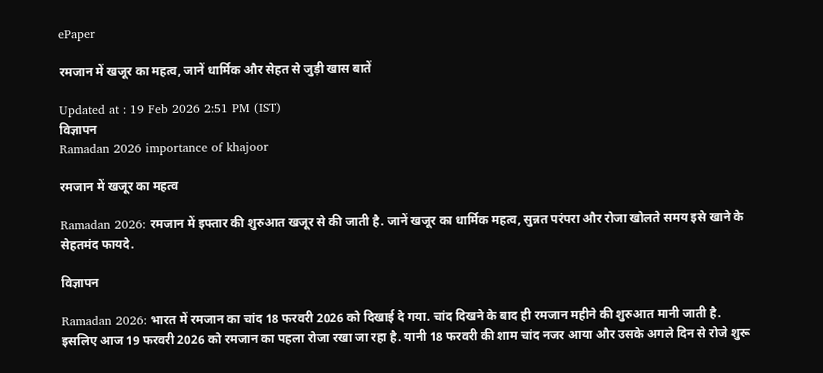ePaper

रमजान में खजूर का महत्व, जानें धार्मिक और सेहत से जुड़ी खास बातें

Updated at : 19 Feb 2026 2:51 PM (IST)
विज्ञापन
Ramadan 2026 importance of khajoor

रमजान में खजूर का महत्व

Ramadan 2026: रमजान में इफ्तार की शुरुआत खजूर से की जाती है. जानें खजूर का धार्मिक महत्व, सुन्नत परंपरा और रोजा खोलते समय इसे खाने के सेहतमंद फायदे.

विज्ञापन

Ramadan 2026: भारत में रमजान का चांद 18 फरवरी 2026 को दिखाई दे गया. चांद दिखने के बाद ही रमजान महीने की शुरुआत मानी जाती है. इसलिए आज 19 फरवरी 2026 को रमजान का पहला रोजा रखा जा रहा है. यानी 18 फरवरी की शाम चांद नजर आया और उसके अगले दिन से रोजे शुरू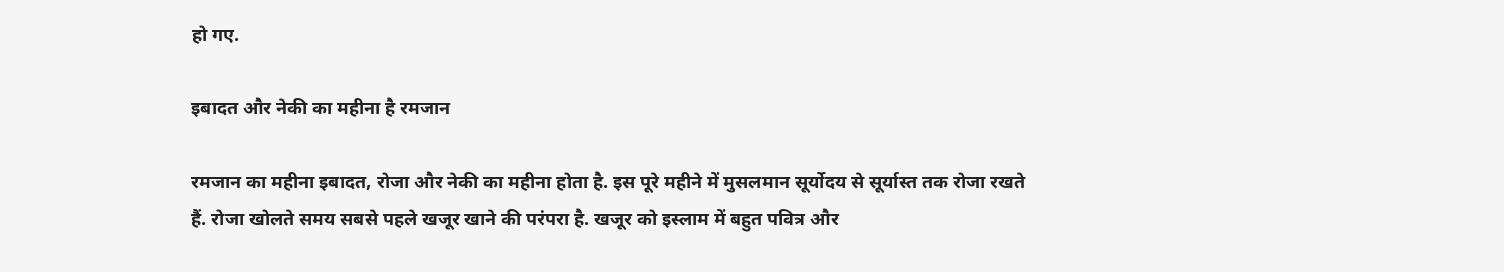हो गए.

इबादत और नेकी का महीना है रमजान

रमजान का महीना इबादत, रोजा और नेकी का महीना होता है. इस पूरे महीने में मुसलमान सूर्योदय से सूर्यास्त तक रोजा रखते हैं. रोजा खोलते समय सबसे पहले खजूर खाने की परंपरा है. खजूर को इस्लाम में बहुत पवित्र और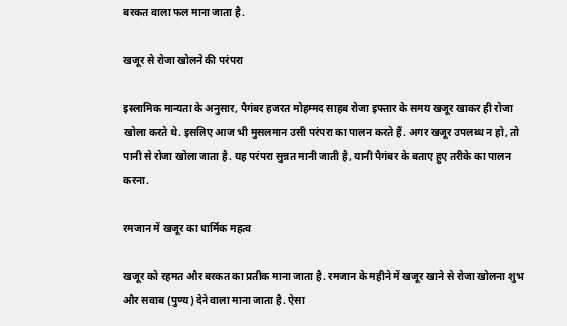बरकत वाला फल माना जाता है.

खजूर से रोजा खोलने की परंपरा

इस्लामिक मान्यता के अनुसार, पैगंबर हजरत मोहम्मद साहब रोजा इफ्तार के समय खजूर खाकर ही रोजा खोला करते थे. इसलिए आज भी मुसलमान उसी परंपरा का पालन करते हैं. अगर खजूर उपलब्ध न हो, तो पानी से रोजा खोला जाता है. यह परंपरा सुन्नत मानी जाती है, यानी पैगंबर के बताए हुए तरीके का पालन करना.

रमजान में खजूर का धार्मिक महत्व

खजूर को रहमत और बरकत का प्रतीक माना जाता है. रमजान के महीने में खजूर खाने से रोजा खोलना शुभ और सवाब (पुण्य) देने वाला माना जाता है. ऐसा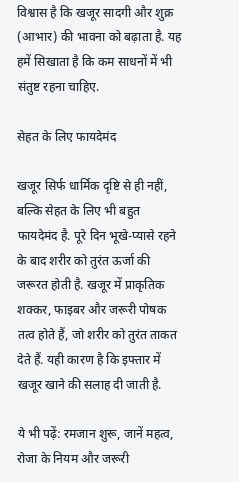विश्वास है कि खजूर सादगी और शुक्र (आभार) की भावना को बढ़ाता है. यह हमें सिखाता है कि कम साधनों में भी संतुष्ट रहना चाहिए.

सेहत के लिए फायदेमंद

खजूर सिर्फ धार्मिक दृष्टि से ही नहीं, बल्कि सेहत के लिए भी बहुत फायदेमंद है. पूरे दिन भूखे-प्यासे रहने के बाद शरीर को तुरंत ऊर्जा की जरूरत होती है. खजूर में प्राकृतिक शक्कर, फाइबर और जरूरी पोषक तत्व होते हैं, जो शरीर को तुरंत ताकत देते हैं. यही कारण है कि इफ्तार में खजूर खाने की सलाह दी जाती है.

ये भी पढ़ें: रमजान शुरू, जानें महत्व, रोजा के नियम और जरूरी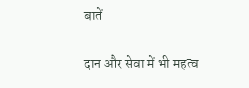बातें

दान और सेवा में भी महत्व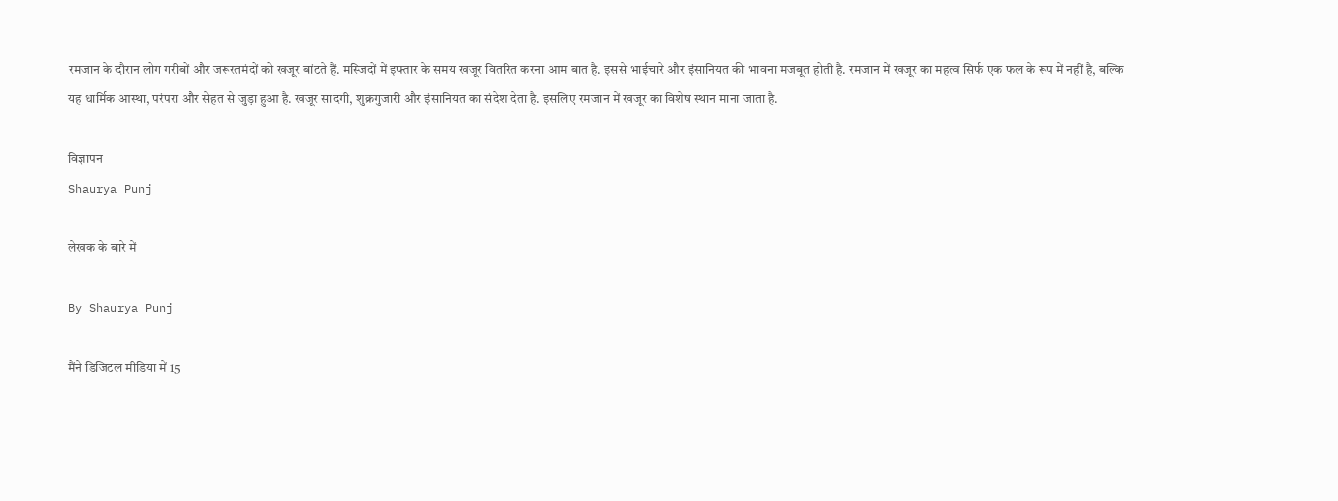रमजान के दौरान लोग गरीबों और जरूरतमंदों को खजूर बांटते हैं. मस्जिदों में इफ्तार के समय खजूर वितरित करना आम बात है. इससे भाईचारे और इंसानियत की भावना मजबूत होती है. रमजान में खजूर का महत्व सिर्फ एक फल के रूप में नहीं है, बल्कि यह धार्मिक आस्था, परंपरा और सेहत से जुड़ा हुआ है. खजूर सादगी, शुक्रगुजारी और इंसानियत का संदेश देता है. इसलिए रमजान में खजूर का विशेष स्थान माना जाता है.

विज्ञापन
Shaurya Punj

लेखक के बारे में

By Shaurya Punj

मैंने डिजिटल मीडिया में 15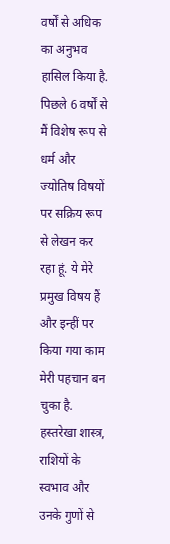वर्षों से अधिक का अनुभव हासिल किया है. पिछले 6 वर्षों से मैं विशेष रूप से धर्म और ज्योतिष विषयों पर सक्रिय रूप से लेखन कर रहा हूं. ये मेरे प्रमुख विषय हैं और इन्हीं पर किया गया काम मेरी पहचान बन चुका है. हस्तरेखा शास्त्र, राशियों के स्वभाव और उनके गुणों से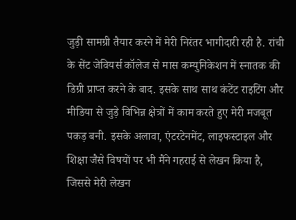जुड़ी सामग्री तैयार करने में मेरी निरंतर भागीदारी रही है. रांची के सेंट जेवियर्स कॉलेज से मास कम्युनिकेशन में स्नातक की डिग्री प्राप्त करने के बाद. इसके साथ साथ कंटेंट राइटिंग और मीडिया से जुड़े विभिन्न क्षेत्रों में काम करते हुए मेरी मजबूत पकड़ बनी. इसके अलावा, एंटरटेनमेंट, लाइफस्टाइल और शिक्षा जैसे विषयों पर भी मैंने गहराई से लेखन किया है, जिससे मेरी लेखन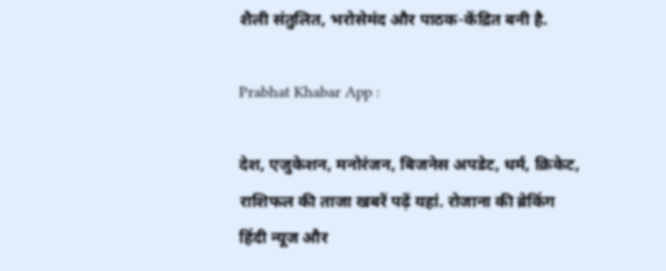शैली संतुलित, भरोसेमंद और पाठक-केंद्रित बनी है.

Prabhat Khabar App :

देश, एजुकेशन, मनोरंजन, बिजनेस अपडेट, धर्म, क्रिकेट, राशिफल की ताजा खबरें पढ़ें यहां. रोजाना की ब्रेकिंग हिंदी न्यूज और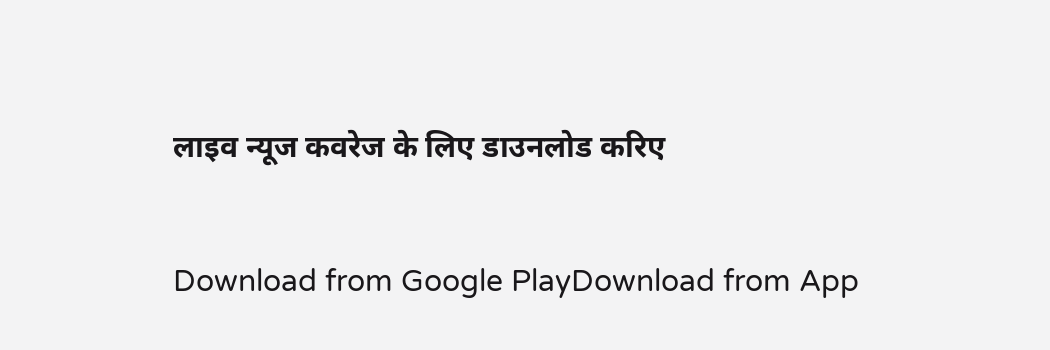लाइव न्यूज कवरेज के लिए डाउनलोड करिए

Download from Google PlayDownload from App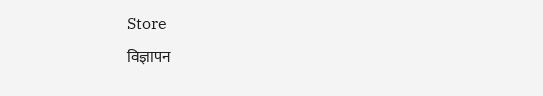Store
विज्ञापन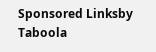Sponsored Linksby Taboola